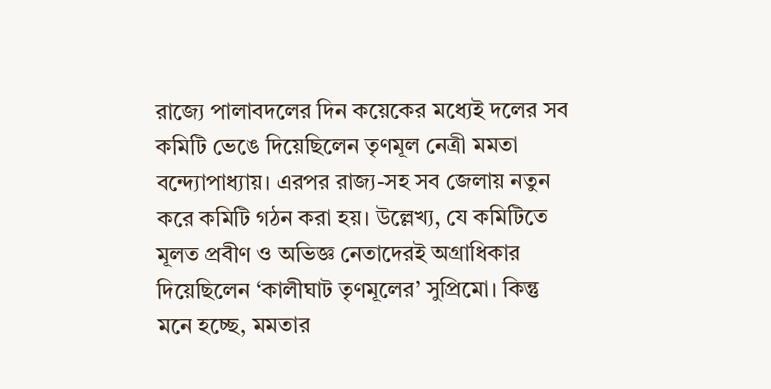রাজ্যে পালাবদলের দিন কয়েকের মধ্যেই দলের সব কমিটি ভেঙে দিয়েছিলেন তৃণমূল নেত্রী মমতা বন্দ্যোপাধ্যায়। এরপর রাজ্য-সহ সব জেলায় নতুন করে কমিটি গঠন করা হয়। উল্লেখ্য, যে কমিটিতে মূলত প্রবীণ ও অভিজ্ঞ নেতাদেরই অগ্রাধিকার দিয়েছিলেন ‘কালীঘাট তৃণমূলের’ সুপ্রিমো। কিন্তু মনে হচ্ছে, মমতার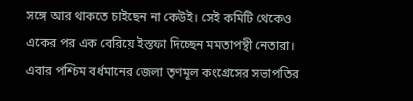সঙ্গে আর থাকতে চাইছেন না কেউই। সেই কমিটি থেকেও একের পর এক বেরিয়ে ইস্তফা দিচ্ছেন মমতাপন্থী নেতারা। এবার পশ্চিম বর্ধমানের জেলা তৃণমূল কংগ্রেসের সভাপতির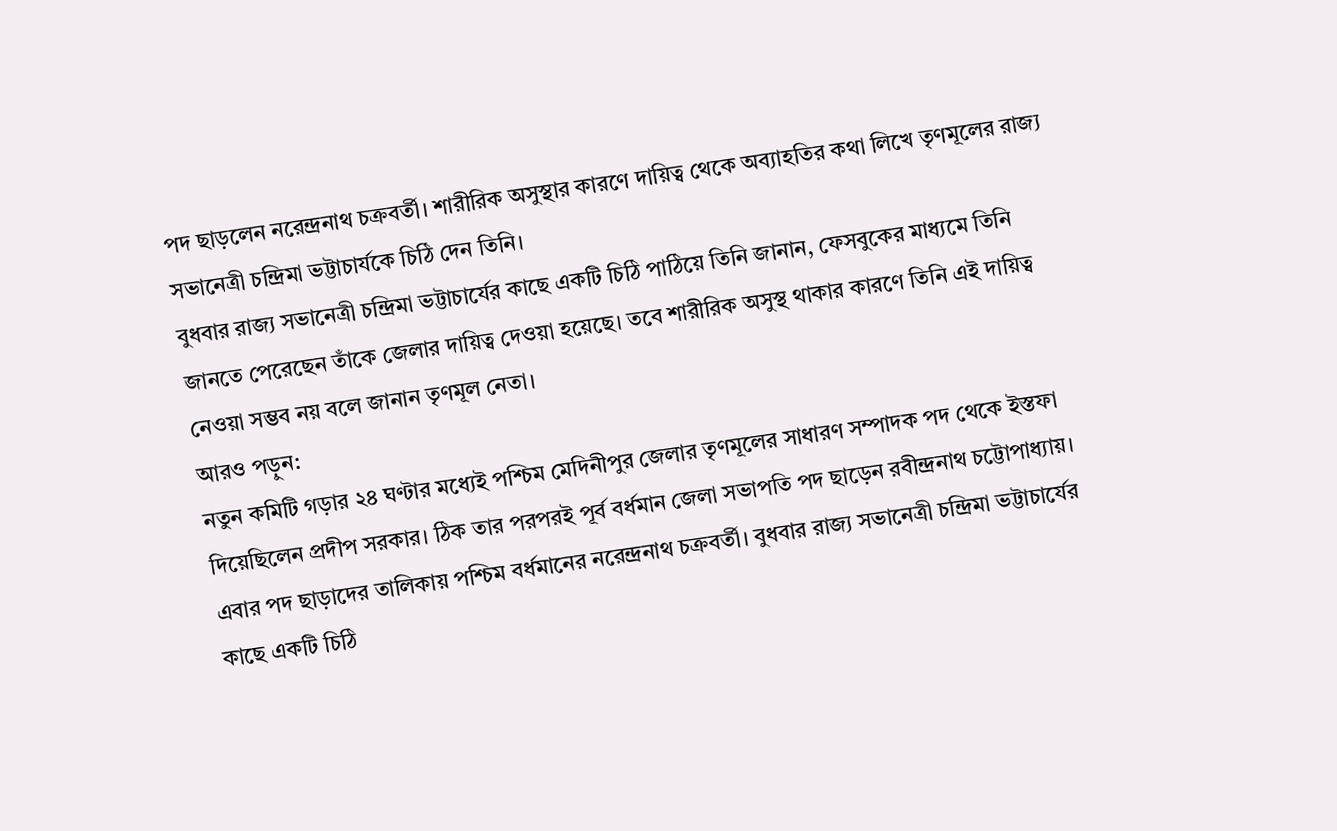পদ ছাড়লেন নরেন্দ্রনাথ চক্রবর্তী। শারীরিক অসুস্থার কারণে দায়িত্ব থেকে অব্যাহতির কথা লিখে তৃণমূলের রাজ্য সভানেত্রী চন্দ্রিমা ভট্টাচার্যকে চিঠি দেন তিনি।
বুধবার রাজ্য সভানেত্রী চন্দ্রিমা ভট্টাচার্যের কাছে একটি চিঠি পাঠিয়ে তিনি জানান, ফেসবুকের মাধ্যমে তিনি জানতে পেরেছেন তাঁকে জেলার দায়িত্ব দেওয়া হয়েছে। তবে শারীরিক অসুস্থ থাকার কারণে তিনি এই দায়িত্ব নেওয়া সম্ভব নয় বলে জানান তৃণমূল নেতা।
আরও পড়ুন:
নতুন কমিটি গড়ার ২৪ ঘণ্টার মধ্যেই পশ্চিম মেদিনীপুর জেলার তৃণমূলের সাধারণ সম্পাদক পদ থেকে ইস্তফা দিয়েছিলেন প্রদীপ সরকার। ঠিক তার পরপরই পূর্ব বর্ধমান জেলা সভাপতি পদ ছাড়েন রবীন্দ্রনাথ চট্টোপাধ্যায়। এবার পদ ছাড়াদের তালিকায় পশ্চিম বর্ধমানের নরেন্দ্রনাথ চক্রবর্তী। বুধবার রাজ্য সভানেত্রী চন্দ্রিমা ভট্টাচার্যের কাছে একটি চিঠি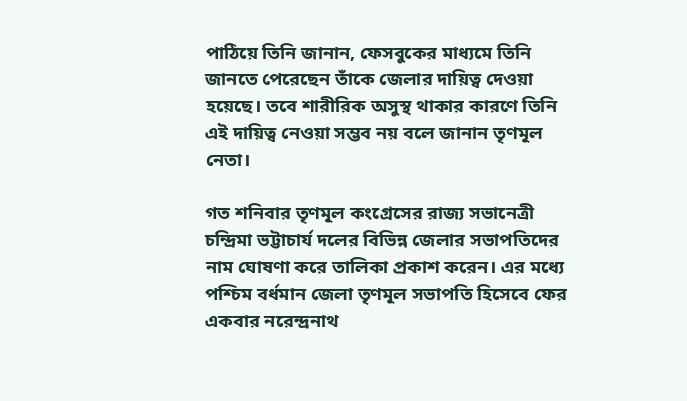পাঠিয়ে তিনি জানান, ফেসবুকের মাধ্যমে তিনি জানতে পেরেছেন তাঁকে জেলার দায়িত্ব দেওয়া হয়েছে। তবে শারীরিক অসুস্থ থাকার কারণে তিনি এই দায়িত্ব নেওয়া সম্ভব নয় বলে জানান তৃণমূল নেতা।

গত শনিবার তৃণমূল কংগ্রেসের রাজ্য সভানেত্রী চন্দ্রিমা ভট্টাচার্য দলের বিভিন্ন জেলার সভাপতিদের নাম ঘোষণা করে তালিকা প্রকাশ করেন। এর মধ্যে পশ্চিম বর্ধমান জেলা তৃণমূল সভাপতি হিসেবে ফের একবার নরেন্দ্রনাথ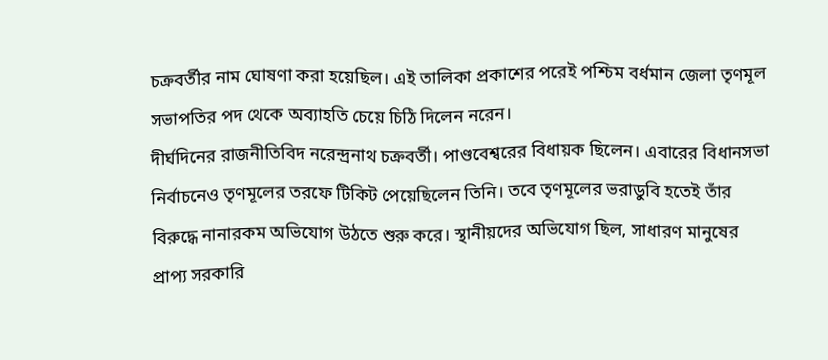চক্রবর্তীর নাম ঘোষণা করা হয়েছিল। এই তালিকা প্রকাশের পরেই পশ্চিম বর্ধমান জেলা তৃণমূল সভাপতির পদ থেকে অব্যাহতি চেয়ে চিঠি দিলেন নরেন।
দীর্ঘদিনের রাজনীতিবিদ নরেন্দ্রনাথ চক্রবর্তী। পাণ্ডবেশ্বরের বিধায়ক ছিলেন। এবারের বিধানসভা নির্বাচনেও তৃণমূলের তরফে টিকিট পেয়েছিলেন তিনি। তবে তৃণমূলের ভরাডুবি হতেই তাঁর বিরুদ্ধে নানারকম অভিযোগ উঠতে শুরু করে। স্থানীয়দের অভিযোগ ছিল, সাধারণ মানুষের প্রাপ্য সরকারি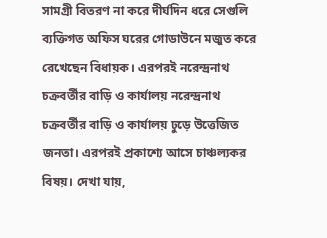সামগ্রী বিতরণ না করে দীর্ঘদিন ধরে সেগুলি ব্যক্তিগত অফিস ঘরের গোডাউনে মজুত করে রেখেছেন বিধায়ক। এরপরই নরেন্দ্রনাথ চক্রবর্তীর বাড়ি ও কার্যালয় নরেন্দ্রনাথ চক্রবর্তীর বাড়ি ও কার্যালয় ঢুড়ে উত্তেজিত জনতা। এরপরই প্রকাশ্যে আসে চাঞ্চল্যকর বিষয়। দেখা যায়,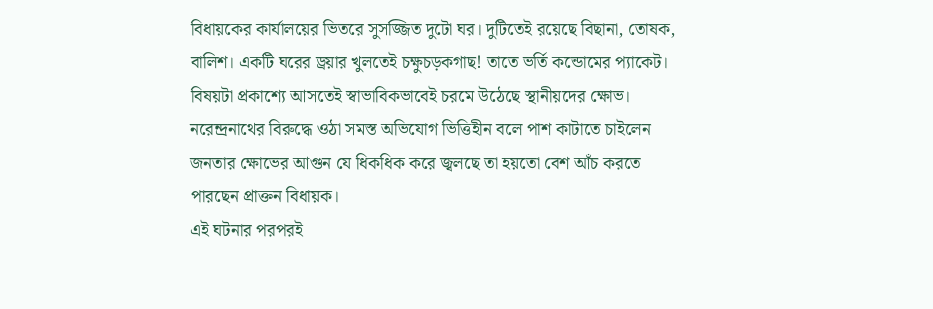বিধায়কের কার্যালয়ের ভিতরে সুসজ্জিত দুটো ঘর। দুটিতেই রয়েছে বিছানা, তোষক, বালিশ। একটি ঘরের ড্রয়ার খুলতেই চক্ষুচড়কগাছ! তাতে ভর্তি কন্ডোমের প্যাকেট। বিষয়টা প্রকাশ্যে আসতেই স্বাভাবিকভাবেই চরমে উঠেছে স্থানীয়দের ক্ষোভ। নরেন্দ্রনাথের বিরুদ্ধে ওঠা সমস্ত অভিযোগ ভিত্তিহীন বলে পাশ কাটাতে চাইলেন জনতার ক্ষোভের আগুন যে ধিকধিক করে জ্বলছে তা হয়তো বেশ আঁচ করতে পারছেন প্রাক্তন বিধায়ক।
এই ঘটনার পরপরই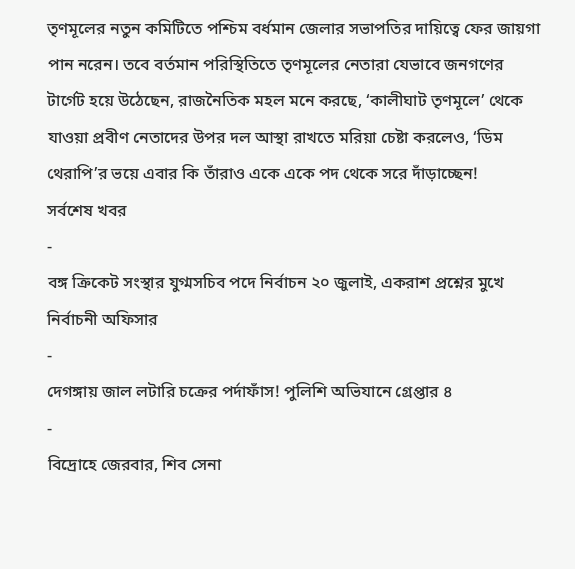তৃণমূলের নতুন কমিটিতে পশ্চিম বর্ধমান জেলার সভাপতির দায়িত্বে ফের জায়গা পান নরেন। তবে বর্তমান পরিস্থিতিতে তৃণমূলের নেতারা যেভাবে জনগণের টার্গেট হয়ে উঠেছেন, রাজনৈতিক মহল মনে করছে, ‘কালীঘাট তৃণমূলে’ থেকে যাওয়া প্রবীণ নেতাদের উপর দল আস্থা রাখতে মরিয়া চেষ্টা করলেও, ‘ডিম থেরাপি’র ভয়ে এবার কি তাঁরাও একে একে পদ থেকে সরে দাঁড়াচ্ছেন!
সর্বশেষ খবর
-
বঙ্গ ক্রিকেট সংস্থার যুগ্মসচিব পদে নির্বাচন ২০ জুলাই, একরাশ প্রশ্নের মুখে নির্বাচনী অফিসার
-
দেগঙ্গায় জাল লটারি চক্রের পর্দাফাঁস! পুলিশি অভিযানে গ্রেপ্তার ৪
-
বিদ্রোহে জেরবার, শিব সেনা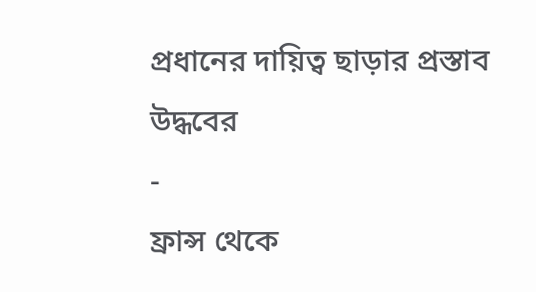প্রধানের দায়িত্ব ছাড়ার প্রস্তাব উদ্ধবের
-
ফ্রান্স থেকে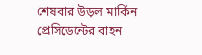শেষবার উড়ল মার্কিন প্রেসিডেন্টের বাহন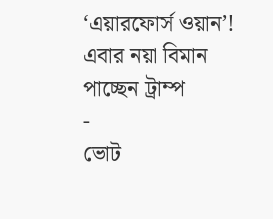‘এয়ারফোর্স ওয়ান’! এবার নয়া বিমান পাচ্ছেন ট্রাম্প
-
ভোট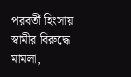পরবর্তী হিংসায় স্বামীর বিরুদ্ধে মামলা,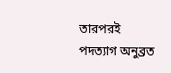তারপরই পদত্যাগ অনুব্রত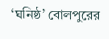‘ঘনিষ্ঠ’ বোলপুরের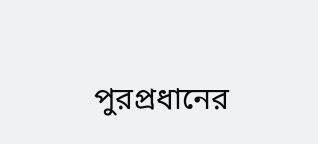পুরপ্রধানের